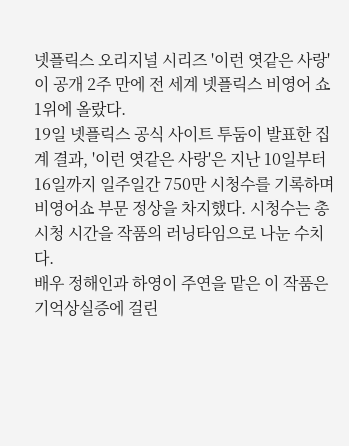넷플릭스 오리지널 시리즈 '이런 엿같은 사랑'이 공개 2주 만에 전 세계 넷플릭스 비영어 쇼 1위에 올랐다.
19일 넷플릭스 공식 사이트 투둠이 발표한 집계 결과, '이런 엿같은 사랑'은 지난 10일부터 16일까지 일주일간 750만 시청수를 기록하며 비영어쇼 부문 정상을 차지했다. 시청수는 총 시청 시간을 작품의 러닝타임으로 나눈 수치다.
배우 정해인과 하영이 주연을 맡은 이 작품은 기억상실증에 걸린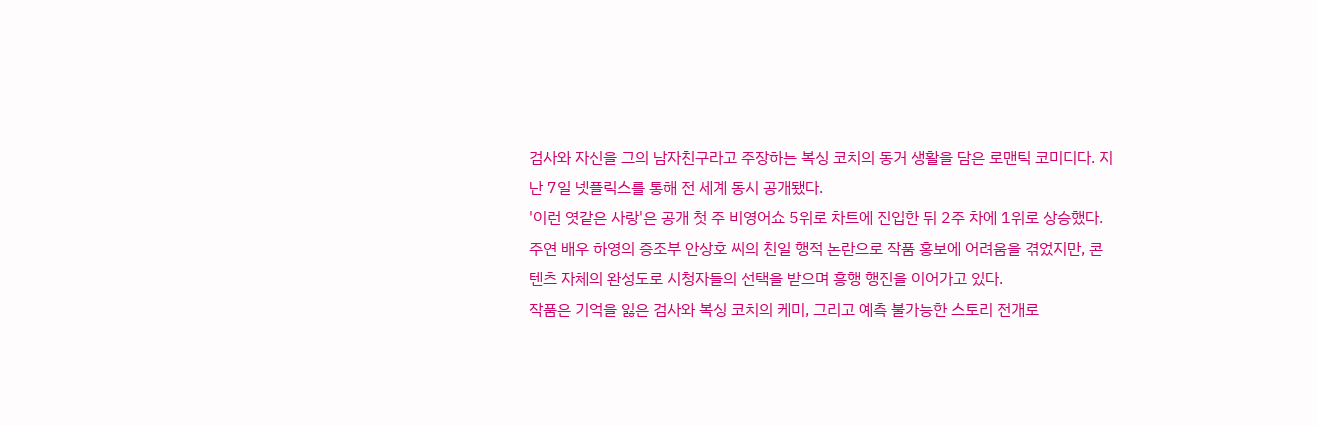검사와 자신을 그의 남자친구라고 주장하는 복싱 코치의 동거 생활을 담은 로맨틱 코미디다. 지난 7일 넷플릭스를 통해 전 세계 동시 공개됐다.
'이런 엿같은 사랑'은 공개 첫 주 비영어쇼 5위로 차트에 진입한 뒤 2주 차에 1위로 상승했다. 주연 배우 하영의 증조부 안상호 씨의 친일 행적 논란으로 작품 홍보에 어려움을 겪었지만, 콘텐츠 자체의 완성도로 시청자들의 선택을 받으며 흥행 행진을 이어가고 있다.
작품은 기억을 잃은 검사와 복싱 코치의 케미, 그리고 예측 불가능한 스토리 전개로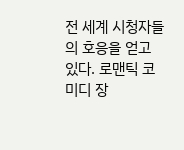전 세계 시청자들의 호응을 얻고 있다. 로맨틱 코미디 장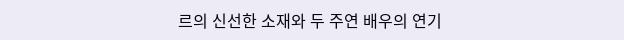르의 신선한 소재와 두 주연 배우의 연기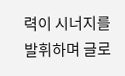력이 시너지를 발휘하며 글로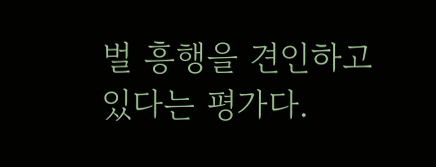벌 흥행을 견인하고 있다는 평가다.